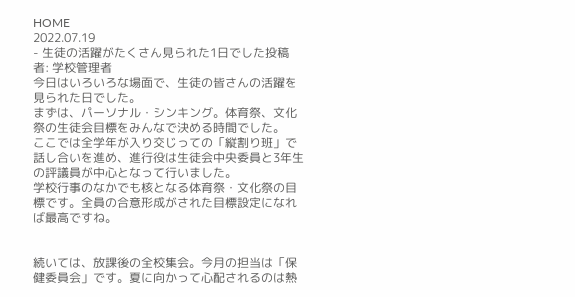HOME
2022.07.19
- 生徒の活躍がたくさん見られた1日でした投稿者: 学校管理者
今日はいろいろな場面で、生徒の皆さんの活躍を見られた日でした。
まずは、パーソナル・シンキング。体育祭、文化祭の生徒会目標をみんなで決める時間でした。
ここでは全学年が入り交じっての「縦割り班」で話し合いを進め、進行役は生徒会中央委員と3年生の評議員が中心となって行いました。
学校行事のなかでも核となる体育祭・文化祭の目標です。全員の合意形成がされた目標設定になれば最高ですね。


続いては、放課後の全校集会。今月の担当は「保健委員会」です。夏に向かって心配されるのは熱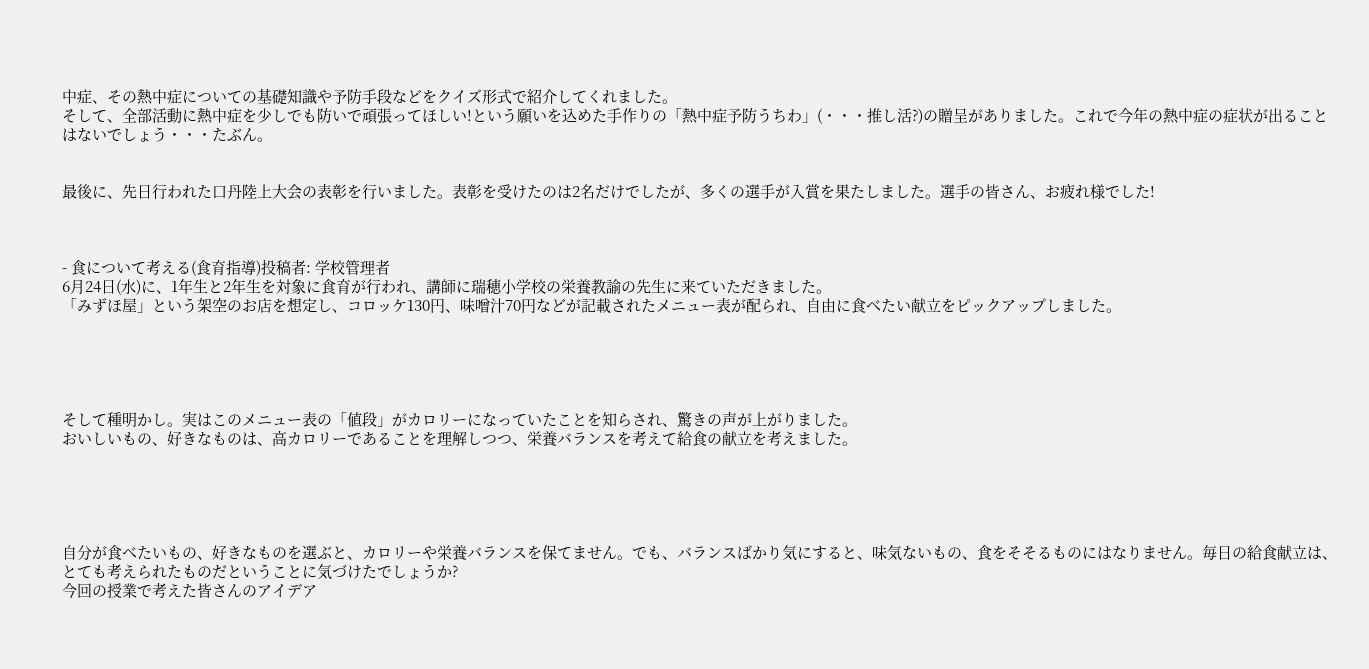中症、その熱中症についての基礎知識や予防手段などをクイズ形式で紹介してくれました。
そして、全部活動に熱中症を少しでも防いで頑張ってほしい!という願いを込めた手作りの「熱中症予防うちわ」(・・・推し活?)の贈呈がありました。これで今年の熱中症の症状が出ることはないでしょう・・・たぶん。


最後に、先日行われた口丹陸上大会の表彰を行いました。表彰を受けたのは2名だけでしたが、多くの選手が入賞を果たしました。選手の皆さん、お疲れ様でした!



- 食について考える(食育指導)投稿者: 学校管理者
6月24日(水)に、1年生と2年生を対象に食育が行われ、講師に瑞穂小学校の栄養教諭の先生に来ていただきました。
「みずほ屋」という架空のお店を想定し、コロッケ130円、味噌汁70円などが記載されたメニュー表が配られ、自由に食べたい献立をピックアップしました。





そして種明かし。実はこのメニュー表の「値段」がカロリーになっていたことを知らされ、驚きの声が上がりました。
おいしいもの、好きなものは、高カロリーであることを理解しつつ、栄養バランスを考えて給食の献立を考えました。





自分が食べたいもの、好きなものを選ぶと、カロリーや栄養バランスを保てません。でも、バランスばかり気にすると、味気ないもの、食をそそるものにはなりません。毎日の給食献立は、とても考えられたものだということに気づけたでしょうか?
今回の授業で考えた皆さんのアイデア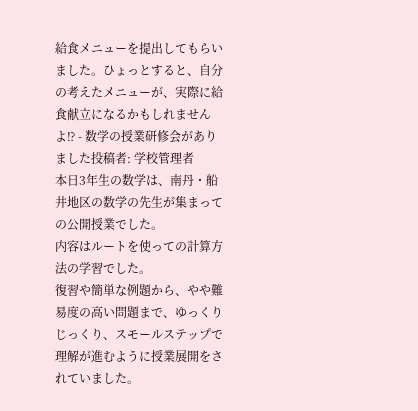給食メニューを提出してもらいました。ひょっとすると、自分の考えたメニューが、実際に給食献立になるかもしれませんよ⁉ - 数学の授業研修会がありました投稿者: 学校管理者
本日3年生の数学は、南丹・船井地区の数学の先生が集まっての公開授業でした。
内容はルートを使っての計算方法の学習でした。
復習や簡単な例題から、やや難易度の高い問題まで、ゆっくりじっくり、スモールステップで理解が進むように授業展開をされていました。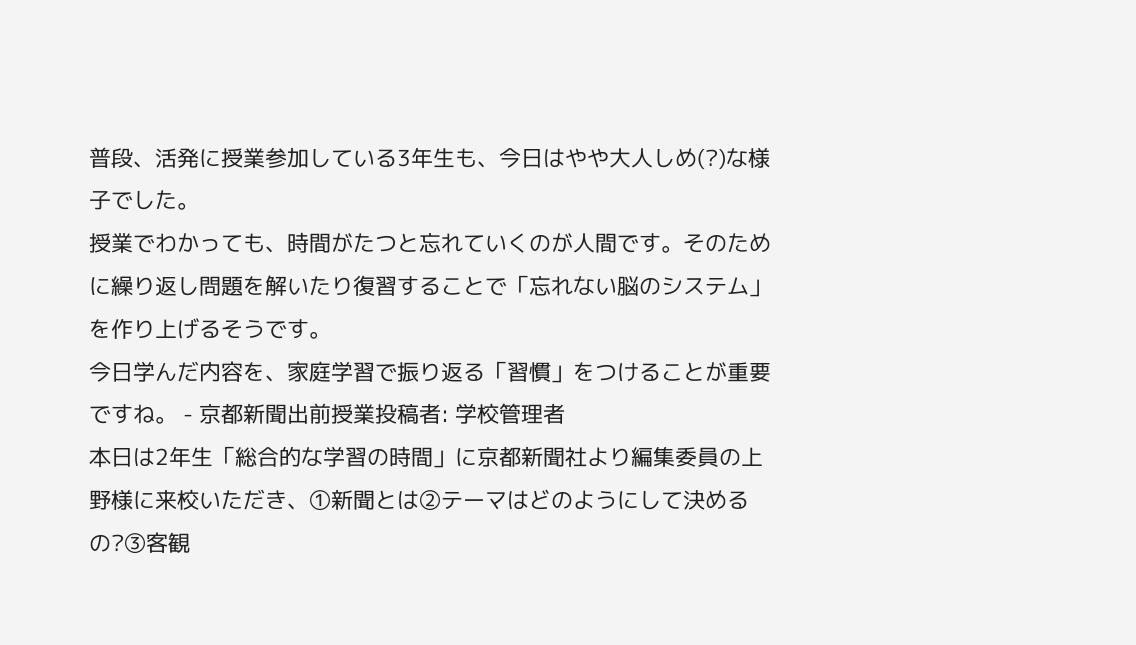普段、活発に授業参加している3年生も、今日はやや大人しめ(?)な様子でした。
授業でわかっても、時間がたつと忘れていくのが人間です。そのために繰り返し問題を解いたり復習することで「忘れない脳のシステム」を作り上げるそうです。
今日学んだ内容を、家庭学習で振り返る「習慣」をつけることが重要ですね。 - 京都新聞出前授業投稿者: 学校管理者
本日は2年生「総合的な学習の時間」に京都新聞社より編集委員の上野様に来校いただき、①新聞とは②テーマはどのようにして決めるの?③客観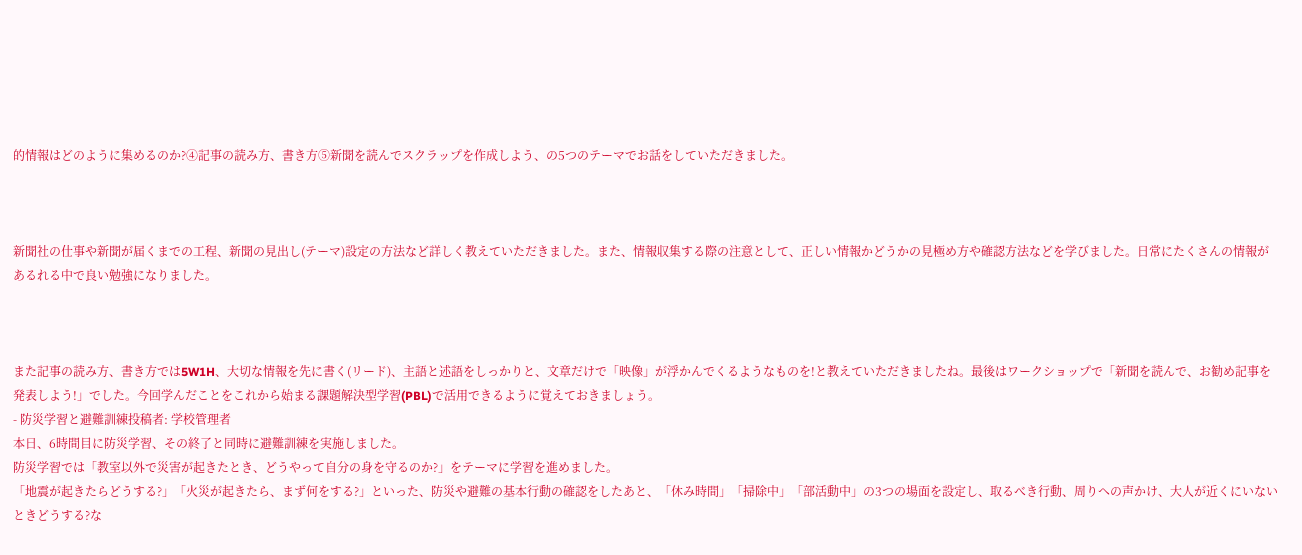的情報はどのように集めるのか?④記事の読み方、書き方⑤新聞を読んでスクラップを作成しよう、の5つのテーマでお話をしていただきました。



新聞社の仕事や新聞が届くまでの工程、新聞の見出し(テーマ)設定の方法など詳しく教えていただきました。また、情報収集する際の注意として、正しい情報かどうかの見極め方や確認方法などを学びました。日常にたくさんの情報があるれる中で良い勉強になりました。



また記事の読み方、書き方では5W1H、大切な情報を先に書く(リード)、主語と述語をしっかりと、文章だけで「映像」が浮かんでくるようなものを!と教えていただきましたね。最後はワークショップで「新聞を読んで、お勧め記事を発表しよう!」でした。今回学んだことをこれから始まる課題解決型学習(PBL)で活用できるように覚えておきましょう。
- 防災学習と避難訓練投稿者: 学校管理者
本日、6時間目に防災学習、その終了と同時に避難訓練を実施しました。
防災学習では「教室以外で災害が起きたとき、どうやって自分の身を守るのか?」をテーマに学習を進めました。
「地震が起きたらどうする?」「火災が起きたら、まず何をする?」といった、防災や避難の基本行動の確認をしたあと、「休み時間」「掃除中」「部活動中」の3つの場面を設定し、取るべき行動、周りへの声かけ、大人が近くにいないときどうする?な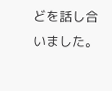どを話し合いました。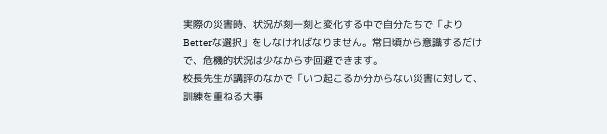実際の災害時、状況が刻一刻と変化する中で自分たちで「よりBetterな選択」をしなければなりません。常日頃から意識するだけで、危機的状況は少なからず回避できます。
校長先生が講評のなかで「いつ起こるか分からない災害に対して、訓練を重ねる大事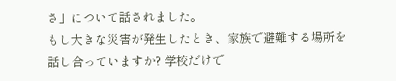さ」について話されました。
もし大きな災害が発生したとき、家族で避難する場所を話し合っていますか? 学校だけで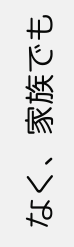なく、家族でも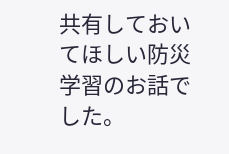共有しておいてほしい防災学習のお話でした。